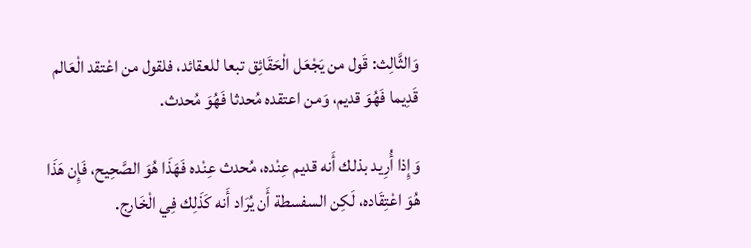وَالثَّالِث: قَول من يَجْعَل الْحَقَائِق تبعا للعقائد، فلقول من اعْتقد الْعَالم قَدِيما فَهُوَ قديم، وَمن اعتقده مُحدثا فَهُوَ مُحدث.

وَإِذا أُرِيد بذلك أَنه قديم عِنْده، مُحدث عِنْده فَهَذَا هُوَ الصَّحِيح، فَإِن هَذَا هُوَ اعْتِقَاده، لَكِن السفسطة أَن يُرَاد أَنه كَذَلِك فِي الْخَارِج.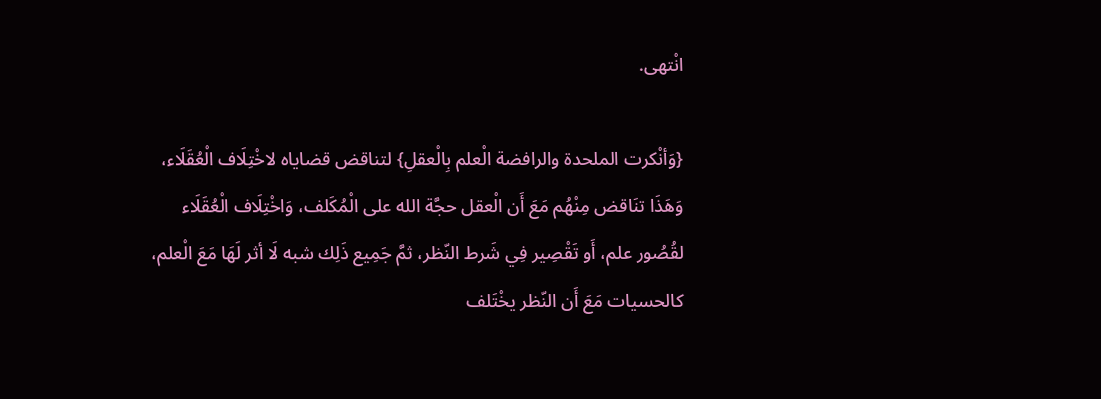انْتهى.

{وَأنْكرت الملحدة والرافضة الْعلم بِالْعقلِ} لتناقض قضاياه لاخْتِلَاف الْعُقَلَاء، وَهَذَا تنَاقض مِنْهُم مَعَ أَن الْعقل حجَّة الله على الْمُكَلف، وَاخْتِلَاف الْعُقَلَاء لقُصُور علم، أَو تَقْصِير فِي شَرط النّظر، ثمَّ جَمِيع ذَلِك شبه لَا أثر لَهَا مَعَ الْعلم، كالحسيات مَعَ أَن النّظر يخْتَلف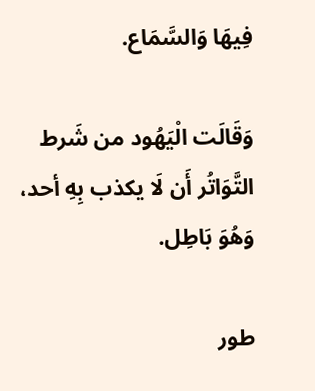فِيهَا وَالسَّمَاع.

وَقَالَت الْيَهُود من شَرط التَّوَاتُر أَن لَا يكذب بِهِ أحد، وَهُوَ بَاطِل.

طور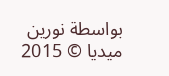بواسطة نورين ميديا © 2015